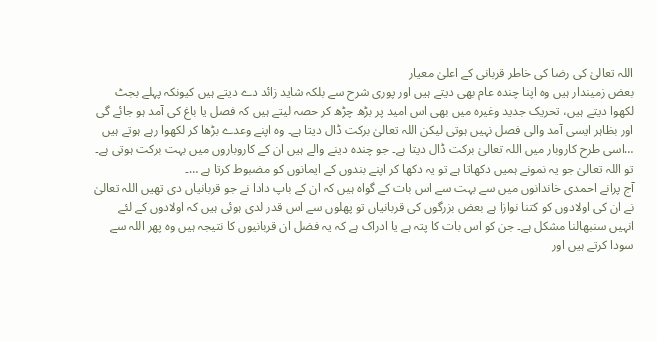اللہ تعالیٰ کی رضا کی خاطر قربانی کے اعلیٰ معیار
بعض زمیندار ہیں وہ اپنا چندہ عام بھی دیتے ہیں اور پوری شرح سے بلکہ شاید زائد دے دیتے ہیں کیونکہ پہلے بجٹ لکھوا دیتے ہیں، تحریک جدید وغیرہ میں بھی اس امید پر بڑھ چڑھ کر حصہ لیتے ہیں کہ فصل یا باغ کی آمد ہو جائے گی اور بظاہر ایسی آمد والی فصل نہیں ہوتی لیکن اللہ تعالیٰ برکت ڈال دیتا ہے۔ وہ اپنے وعدے بڑھا کر لکھوا رہے ہوتے ہیں …اسی طرح کاروبار میں اللہ تعالیٰ برکت ڈال دیتا ہے۔ جو چندہ دینے والے ہیں ان کے کاروباروں میں بہت برکت ہوتی ہے۔ تو اللہ تعالیٰ جو یہ نمونے ہمیں دکھاتا ہے تو یہ دکھا کر اپنے بندوں کے ایمانوں کو مضبوط کرتا ہے …۔
آج پرانے احمدی خاندانوں میں سے بہت سے اس بات کے گواہ ہیں کہ ان کے باپ دادا نے جو قربانیاں دی تھیں اللہ تعالیٰ نے ان کی اولادوں کو کتنا نوازا ہے بعض بزرگوں کی قربانیاں تو پھلوں سے اس قدر لدی ہوئی ہیں کہ اولادوں کے لئے انہیں سنبھالنا مشکل ہے۔ جن کو اس بات کا پتہ ہے یا ادراک ہے کہ یہ فضل ان قربانیوں کا نتیجہ ہیں وہ پھر اللہ سے سودا کرتے ہیں اور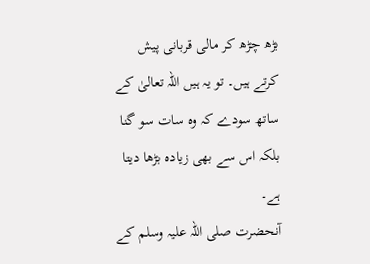بڑھ چڑھ کر مالی قربانی پیش کرتے ہیں۔ تو یہ ہیں اللہ تعالیٰ کے ساتھ سودے کہ وہ سات سو گنا بلکہ اس سے بھی زیادہ بڑھا دیتا ہے۔
آنحضرت صلی اللہ علیہ وسلم کے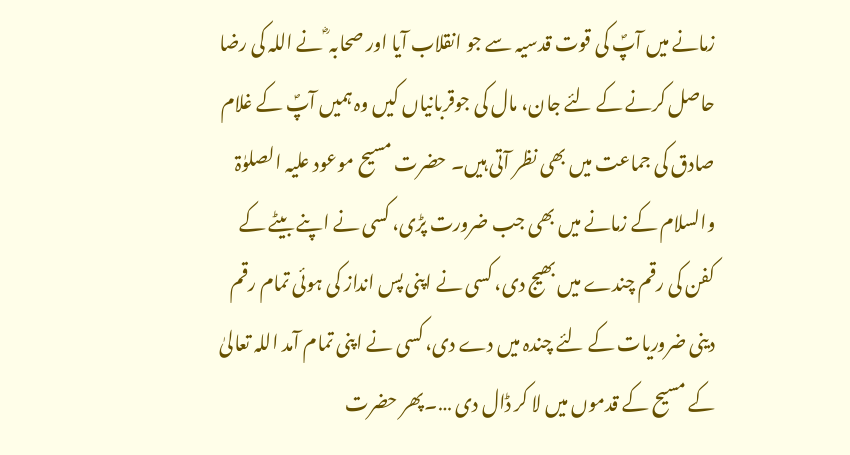زمانے میں آپؐ کی قوت قدسیہ سے جو انقلاب آیا اور صحابہ ؓ نے اللہ کی رضا حاصل کرنے کے لئے جان، مال کی جوقربانیاں کیں وہ ہمیں آپؐ کے غلام صادق کی جماعت میں بھی نظر آتی ہیں۔ حضرت مسیح موعود علیہ الصلوٰۃ والسلام کے زمانے میں بھی جب ضرورت پڑی، کسی نے اپنے بیٹے کے کفن کی رقم چندے میں بھیج دی، کسی نے اپنی پس انداز کی ہوئی تمام رقم دینی ضروریات کے لئے چندہ میں دے دی، کسی نے اپنی تمام آمد اللہ تعالیٰ کے مسیح کے قدموں میں لا کر ڈال دی …۔پھر حضرت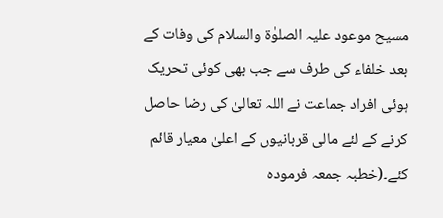مسیح موعود علیہ الصلوٰۃ والسلام کی وفات کے بعد خلفاء کی طرف سے جب بھی کوئی تحریک ہوئی افراد جماعت نے اللہ تعالیٰ کی رضا حاصل کرنے کے لئے مالی قربانیوں کے اعلیٰ معیار قائم کئے۔(خطبہ جمعہ فرمودہ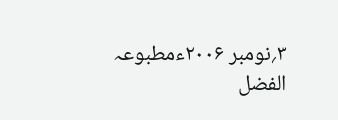۳؍نومبر ۲۰۰۶ءمطبوعہ الفضل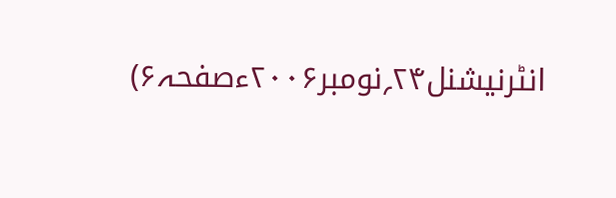انٹرنیشنل۲۴؍نومبر۲۰۰۶ءصفحہ۶)